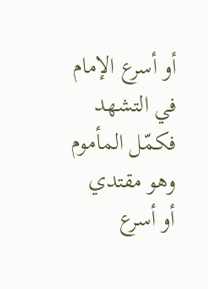أو أسرع الإمام في التشهد فكمّل المأموم وهو مقتدي
أو أسرع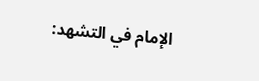الإمام في التشهد: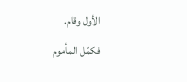الأول وقام.
فكمّل المأموم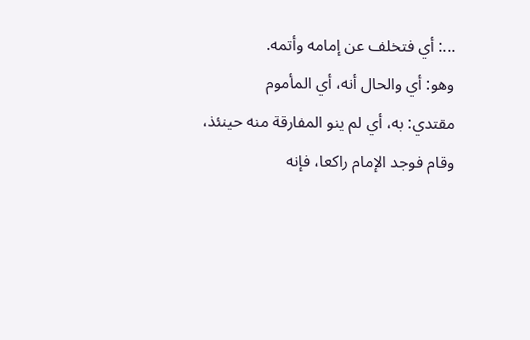...: أي فتخلف عن إمامه وأتمه.
وهو: أي والحال أنه، أي المأموم
مقتدي: به، أي لم ينو المفارقة منه حينئذ، وقام فوجد الإمام راكعا، فإنه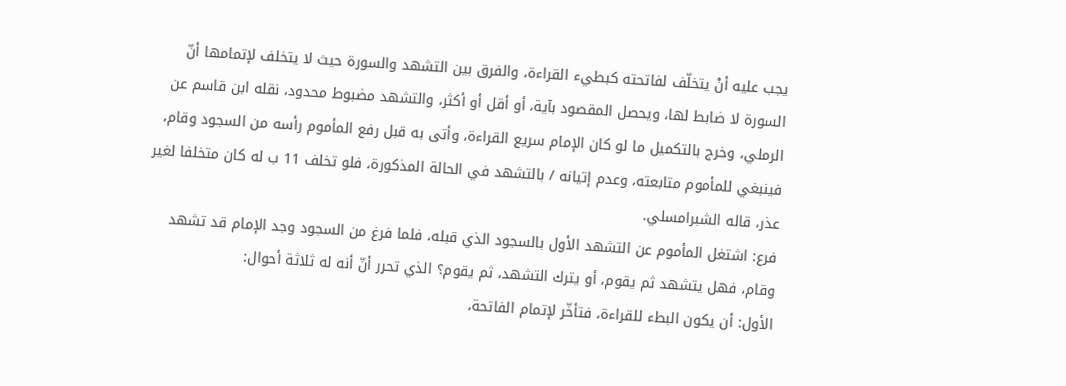يجب عليه أنْ يتخلّف لفاتحته كبطيء القراءة، والفرق بين التشهد والسورة حيث لا يتخلف لإتمامها أنّ السورة لا ضابط لها، ويحصل المقصود بآية، أو أقل أو أكثر، والتشهد مضبوط محدود، نقله ابن قاسم عن الرملي، وخرج بالتكميل ما لو كان الإمام سريع القراءة، وأتى به قبل رفع المأموم رأسه من السجود وقام، فينبغي للمأموم متابعته، وعدم إتيانه / بالتشهد في الحالة المذكورة، فلو تخلف 11 ب له كان متخلفا لغير عذر، قاله الشبرامسلي.
فرع: اشتغل المأموم عن التشهد الأول بالسجود الذي قبله، فلما فرغ من السجود وجد الإمام قد تشهد وقام، فهل يتشهد ثم يقوم، أو يترك التشهد، ثم يقوم؟ الذي تحرر أنّ أنه له ثلاثة أحوال:
الأول: أن يكون البطء للقراءة، فتأخّر لإتمام الفاتحة،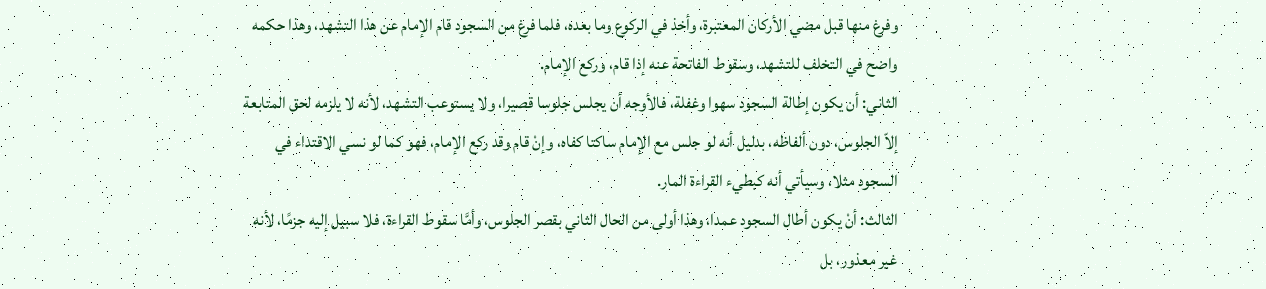وفرغ منها قبل مضي الأركان المعتبرة، وأخذ في الركوع وما بعده، فلما فرغ من السجود قام الإمام عن هذا التشهد، وهذا حكمه واضح في التخلف للتشهد، وسقوط الفاتحة عنه إذا قام، وركع الإمام.
الثاني: أن يكون إطالة السجود سهوا وغفلة، فالأوجه أن يجلس جلوسا قصيرا، ولا يستوعب التشهد، لأنه لا يلزمه لحق المتابعة إلاّ الجلوس، دون ألفاظه، بدليل أنه لو جلس مع الإمام ساكتا كفاه، وإنْ قام وقد ركع الإمام، فهو كما لو نسي الاقتداء في السجود مثلا، وسيأتي أنه كبطيء القراءة المار.
الثالث: أنْ يكون أطال السجود عمدا، وهذا أولى من الحال الثاني بقصر الجلوس، وأمَّا سقوط القراءة، فلا سبيل إليه جزمًا، لأنه غير معذور، بل